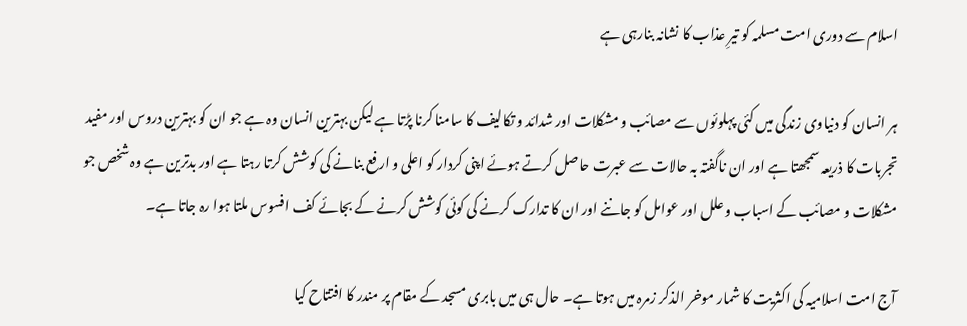اسلام سے دوری امت مسلمہ کو تیرِ عذاب کا نشانہ بنارہی ہے

ہر انسان کو دنیاوی زندگی میں کئی پہلوئوں سے مصائب و مشکلات اور شدائد و تکالیف کا سامنا کرنا پڑتا ہے لیکن بہترین انسان وہ ہے جو ان کو بہترین دروس اور مفید تجربات کا ذریعہ سمجھتا ہے اور ان ناگفتہ بہ حالات سے عبرت حاصل کرتے ہوئے اپنی کردار کو اعلی و ارفع بنانے کی کوشش کرتا رہتا ہے اور بدترین ہے وہ شخص جو مشکلات و مصائب کے اسباب و علل اور عوامل کو جاننے اور ان کا تدارک کرنے کی کوئی کوشش کرنے کے بجائے کف افسوس ملتا ہوا رہ جاتا ہے۔

آج امت اسلامیہ کی اکثریت کا شمار موخر الذکر زمرہ میں ہوتا ہے۔ حال ہی میں بابری مسجد کے مقام پر مندر کا افتتاح کیا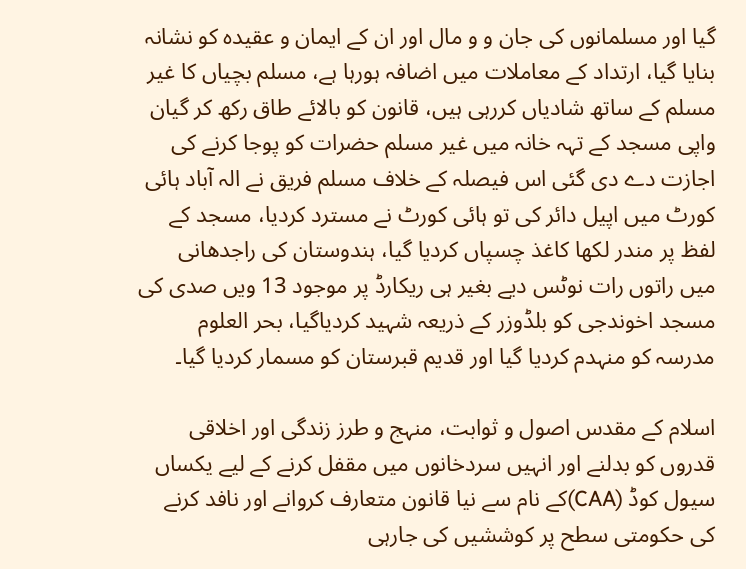گیا اور مسلمانوں کی جان و و مال اور ان کے ایمان و عقیدہ کو نشانہ بنایا گیا، ارتداد کے معاملات میں اضافہ ہورہا ہے، مسلم بچیاں کا غیر مسلم کے ساتھ شادیاں کررہی ہیں، قانون کو بالائے طاق رکھ کر گیان واپی مسجد کے تہہ خانہ میں غیر مسلم حضرات کو پوجا کرنے کی اجازت دے دی گئی اس فیصلہ کے خلاف مسلم فریق نے الہ آباد ہائی کورٹ میں اپیل دائر کی تو ہائی کورٹ نے مسترد کردیا، مسجد کے لفظ پر مندر لکھا کاغذ چسپاں کردیا گیا، ہندوستان کی راجدھانی میں راتوں رات نوٹس دیے بغیر ہی ریکارڈ پر موجود 13 ویں صدی کی مسجد اخوندجی کو بلڈوزر کے ذریعہ شہید کردیاگیا، بحر العلوم مدرسہ کو منہدم کردیا گیا اور قدیم قبرستان کو مسمار کردیا گیا۔

اسلام کے مقدس اصول و ثوابت، منہج و طرز زندگی اور اخلاقی قدروں کو بدلنے اور انہیں سردخانوں میں مقفل کرنے کے لیے یکساں سیول کوڈ (CAA)کے نام سے نیا قانون متعارف کروانے اور نافد کرنے کی حکومتی سطح پر کوششیں کی جارہی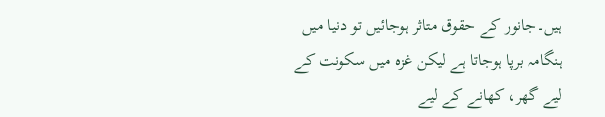ہیں۔جانور کے حقوق متاثر ہوجائیں تو دنیا میں ہنگامہ برپا ہوجاتا ہے لیکن غزہ میں سکونت کے لیے گھر، کھانے کے لیے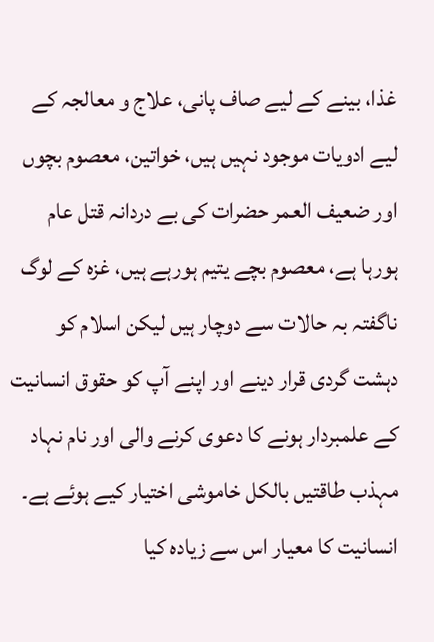غذا، بینے کے لیے صاف پانی، علاج و معالجہ کے لیے ادویات موجود نہیں ہیں، خواتین، معصوم بچوں اور ضعیف العمر حضرات کی بے دردانہ قتل عام ہورہا ہے، معصوم بچے یتیم ہورہے ہیں، غزہ کے لوگ ناگفتہ بہ حالات سے دوچار ہیں لیکن اسلام کو دہشت گردی قرار دینے اور اپنے آپ کو حقوق انسانیت کے علمبردار ہونے کا دعوی کرنے والی اور نام نہاد مہذب طاقتیں بالکل خاموشی اختیار کیے ہوئے ہے۔ انسانیت کا معیار اس سے زیادہ کیا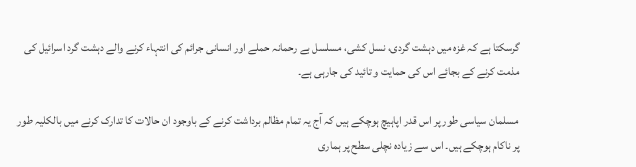گرسکتا ہے کہ غزہ میں دہشت گردی، نسل کشی، مسلسل بے رحمانہ حملے اور انسانی جرائم کی انتہاء کرنے والے دہشت گرد اسرائیل کی مذمت کرنے کے بجائے اس کی حمایت و تائید کی جارہی ہے۔

 مسلمان سیاسی طور پر اس قدر اپاہیچ ہوچکے ہیں کہ آج یہ تمام مظالم برداشت کرنے کے باوجود ان حالات کا تدارک کرنے میں بالکلیہ طور پر ناکام ہوچکے ہیں۔ اس سے زیادہ نچلی سطح پر ہماری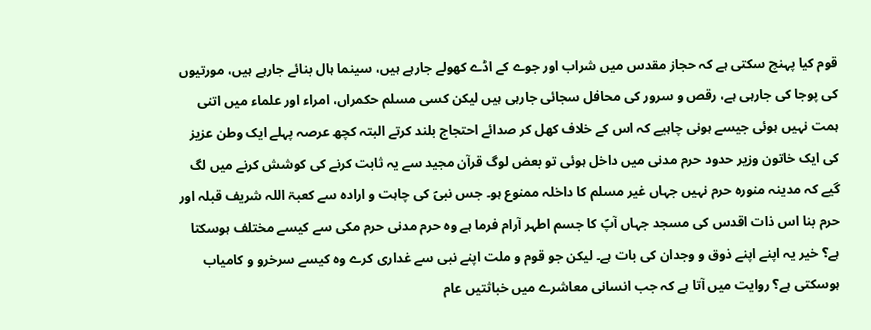قوم کیا پہنچ سکتی ہے کہ حجاز مقدس میں شراب اور جوے کے اڈے کھولے جارہے ہیں، سینما ہال بنائے جارہے ہیں، مورتیوں کی پوجا کی جارہی ہے، رقص و سرور کی محافل سجائی جارہی ہیں لیکن کسی مسلم حکمراں، امراء اور علماء میں اتنی ہمت نہیں ہوئی جیسے ہونی چاہیے کہ اس کے خلاف کھل کر صدائے احتجاج بلند کرتے البتہ کچھ عرصہ پہلے ایک وطن عزیز کی ایک خاتون وزیر حدود حرم مدنی میں داخل ہوئی تو بعض لوگ قرآن مجید سے یہ ثابت کرنے کی کوشش کرنے میں لگ گیے کہ مدینہ منورہ حرم نہیں جہاں غیر مسلم کا داخلہ ممنوع ہو۔ جس نبیؐ کی چاہت و ارادہ سے کعبۃ اللہ شریف قبلہ اور حرم بنا اس ذات اقدس کی مسجد جہاں آپؐ کا جسم اطہر آرام فرما ہے وہ حرم مدنی حرم مکی سے کیسے مختلف ہوسکتا ہے؟ خیر یہ اپنے اپنے ذوق و وجدان کی بات ہے۔ لیکن جو قوم و ملت اپنے نبی سے غداری کرے وہ کیسے سرخرو و کامیاب ہوسکتی ہے؟ روایت میں آتا ہے کہ جب انسانی معاشرے میں خباثتیں عام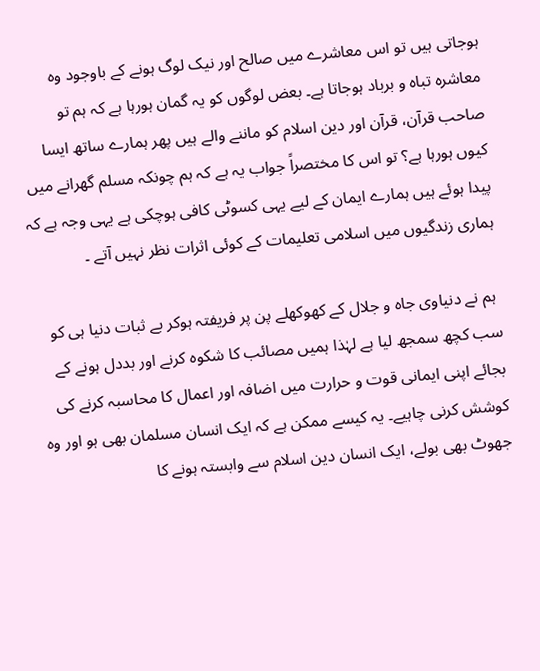ہوجاتی ہیں تو اس معاشرے میں صالح اور نیک لوگ ہونے کے باوجود وہ معاشرہ تباہ و برباد ہوجاتا ہے۔ بعض لوگوں کو یہ گمان ہورہا ہے کہ ہم تو صاحب قرآن، قرآن اور دین اسلام کو ماننے والے ہیں پھر ہمارے ساتھ ایسا کیوں ہورہا ہے؟ تو اس کا مختصراً جواب یہ ہے کہ ہم چونکہ مسلم گھرانے میں پیدا ہوئے ہیں ہمارے ایمان کے لیے یہی کسوٹی کافی ہوچکی ہے یہی وجہ ہے کہ ہماری زندگیوں میں اسلامی تعلیمات کے کوئی اثرات نظر نہیں آتے ۔

 ہم نے دنیاوی جاہ و جلال کے کھوکھلے پن پر فریفتہ ہوکر بے ثبات دنیا ہی کو سب کچھ سمجھ لیا ہے لہٰذا ہمیں مصائب کا شکوہ کرنے اور بددل ہونے کے بجائے اپنی ایمانی قوت و حرارت میں اضافہ اور اعمال کا محاسبہ کرنے کی کوشش کرنی چاہیے۔ یہ کیسے ممکن ہے کہ ایک انسان مسلمان بھی ہو اور وہ جھوٹ بھی بولے، ایک انسان دین اسلام سے وابستہ ہونے کا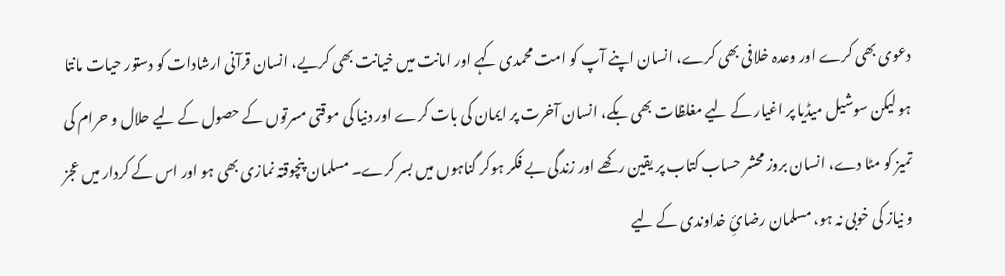دعوی بھی کرے اور وعدہ خلافی بھی کرے، انسان اپنے آپ کو امت محمدی کہے اور امانت میں خیانت بھی کریے، انسان قرآنی ارشادات کو دستور حیات مانتا ہو لیکن سوشیل میڈیا پر اغیار کے لیے مغلظات بھی بکے، انسان آخرت پر ایمان کی بات کرے اور دنیا کی موقتی مسرتوں کے حصول کے لیے حلال و حرام کی تمیز کو مٹا دے، انسان بروز محشر حساب کتاب پر یقین رکھے اور زندگی بے فکر ہوکر گناہوں میں بسر کرے۔ مسلمان پنچوقتہ نمازی بھی ہو اور اس کے کردار میں عجز و نیاز کی خوبی نہ ہو، مسلمان رضائِ خداوندی کے لیے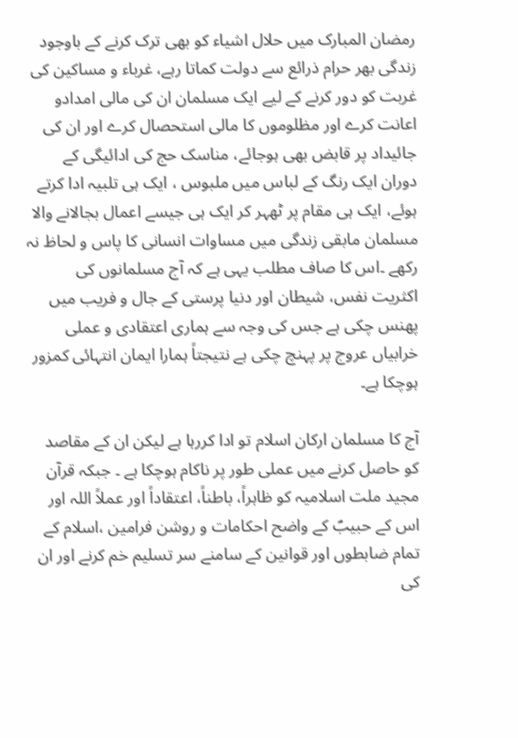رمضان المبارک میں حلال اشیاء کو بھی ترک کرنے کے باوجود زندگی بھر حرام ذرائع سے دولت کماتا رہے، غرباء و مساکین کی غربت کو دور کرنے کے لیے ایک مسلمان ان کی مالی امدادو اعانت کرے اور مظلوموں کا مالی استحصال کرے اور ان کی جائیداد پر قابض بھی ہوجائے، مناسک حج کی ادائیگی کے دوران ایک رنگ کے لباس میں ملبوس ، ایک ہی تلبیہ ادا کرتے ہوئے، ایک ہی مقام پر ٹھہر کر ایک ہی جیسے اعمال بجالانے والا مسلمان مابقی زندگی میں مساوات انسانی کا پاس و لحاظ نہ رکھے ۔اس کا صاف مطلب یہی ہے کہ آج مسلمانوں کی اکثریت نفس، شیطان اور دنیا پرستی کے جال و فریب میں پھنس چکی ہے جس کی وجہ سے ہماری اعتقادی و عملی خرابیاں عروج پر پہنچ چکی ہے نتیجتاً ہمارا ایمان انتہائی کمزور ہوچکا ہے۔

آج کا مسلمان ارکان اسلام تو ادا کررہا ہے لیکن ان کے مقاصد کو حاصل کرنے میں عملی طور پر ناکام ہوچکا ہے ۔ جبکہ قرآن مجید ملت اسلامیہ کو ظاہراً، باطناً، اعتقاداً اور عملاً اللہ اور اس کے حبیبؐ کے واضح احکامات و روشن فرامین ،اسلام کے تمام ضابطوں اور قوانین کے سامنے سر تسلیم خم کرنے اور ان کی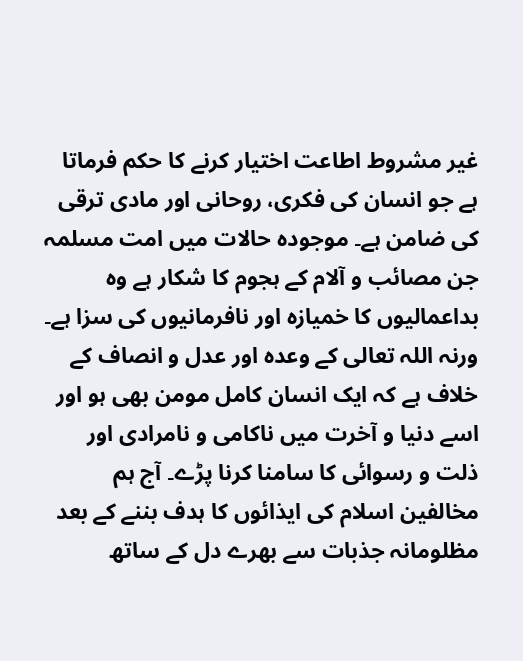غیر مشروط اطاعت اختیار کرنے کا حکم فرماتا ہے جو انسان کی فکری، روحانی اور مادی ترقی کی ضامن ہے۔ موجودہ حالات میں امت مسلمہ جن مصائب و آلام کے ہجوم کا شکار ہے وہ بداعمالیوں کا خمیازہ اور نافرمانیوں کی سزا ہے۔ ورنہ اللہ تعالی کے وعدہ اور عدل و انصاف کے خلاف ہے کہ ایک انسان کامل مومن بھی ہو اور اسے دنیا و آخرت میں ناکامی و نامرادی اور ذلت و رسوائی کا سامنا کرنا پڑے۔ آج ہم مخالفین اسلام کی ایذائوں کا ہدف بننے کے بعد مظلومانہ جذبات سے بھرے دل کے ساتھ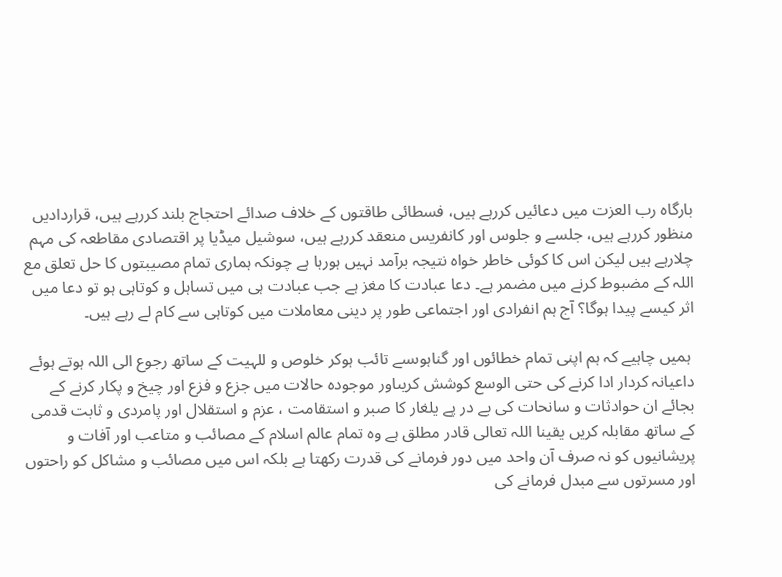بارگاہ رب العزت میں دعائیں کررہے ہیں، فسطائی طاقتوں کے خلاف صدائے احتجاج بلند کررہے ہیں، قراردادیں منظور کررہے ہیں، جلسے و جلوس اور کانفریس منعقد کررہے ہیں، سوشیل میڈیا پر اقتصادی مقاطعہ کی مہم چلارہے ہیں لیکن اس کا کوئی خاطر خواہ نتیجہ برآمد نہیں ہورہا ہے چونکہ ہماری تمام مصیبتوں کا حل تعلق مع اللہ کے مضبوط کرنے میں مضمر ہے۔ دعا عبادت کا مغز ہے جب عبادت ہی میں تساہل و کوتاہی ہو تو دعا میں اثر کیسے پیدا ہوگا؟ آج ہم انفرادی اور اجتماعی طور پر دینی معاملات میں کوتاہی سے کام لے رہے ہیں۔

 ہمیں چاہیے کہ ہم اپنی تمام خطائوں اور گناہوںسے تائب ہوکر خلوص و للہیت کے ساتھ رجوع الی اللہ ہوتے ہوئے داعیانہ کردار ادا کرنے کی حتی الوسع کوشش کریںاور موجودہ حالات میں جزع و فزع اور چیخ و پکار کرنے کے بجائے ان حوادثات و سانحات کی بے در پے یلغار کا صبر و استقامت ، عزم و استقلال اور پامردی و ثابت قدمی کے ساتھ مقابلہ کریں یقینا اللہ تعالی قادر مطلق ہے وہ تمام عالم اسلام کے مصائب و متاعب اور آفات و پریشانیوں کو نہ صرف آن واحد میں دور فرمانے کی قدرت رکھتا ہے بلکہ اس میں مصائب و مشاکل کو راحتوں اور مسرتوں سے مبدل فرمانے کی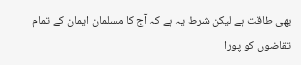بھی طاقت ہے لیکن شرط یہ ہے کہ آج کا مسلمان ایمان کے تمام تقاضوں کو پورا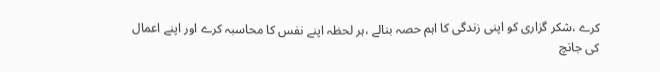کرے ،شکر گزاری کو اپنی زندگی کا اہم حصہ بنالے ،ہر لحظہ اپنے نفس کا محاسبہ کرے اور اپنے اعمال کی جانچ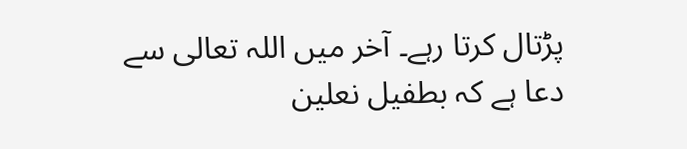پڑتال کرتا رہے۔ آخر میں اللہ تعالی سے دعا ہے کہ بطفیل نعلین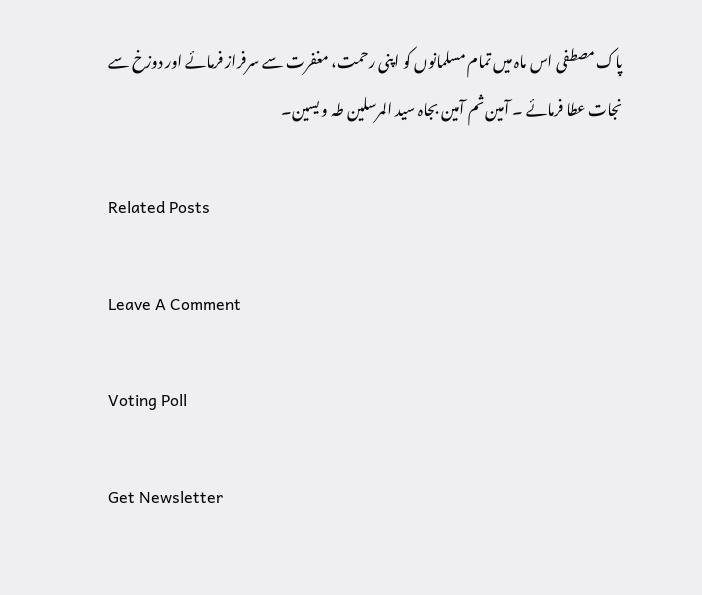پاک مصطفی اس ماہ میں تمام مسلمانوں کو اپنی رحمت، مغفرت سے سرفراز فرمائے اور دوزخ سے نجات عطا فرمائے ۔ آمین ثم آمین بجاہ سید المرسلین طہ و یسین۔

Related Posts

Leave A Comment

Voting Poll

Get Newsletter